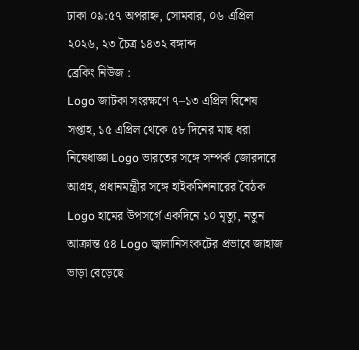ঢাকা ০৯:৫৭ অপরাহ্ন, সোমবার, ০৬ এপ্রিল ২০২৬, ২৩ চৈত্র ১৪৩২ বঙ্গাব্দ
ব্রেকিং নিউজ :
Logo জাটকা সংরক্ষণে ৭–১৩ এপ্রিল বিশেষ সপ্তাহ, ১৫ এপ্রিল থেকে ৫৮ দিনের মাছ ধরা নিষেধাজ্ঞা Logo ভারতের সঙ্গে সম্পর্ক জোরদারে আগ্রহ, প্রধানমন্ত্রীর সঙ্গে হাইকমিশনারের বৈঠক Logo হামের উপসর্গে একদিনে ১০ মৃত্যু, নতুন আক্রান্ত ৫৪ Logo জ্বালানিসংকটের প্রভাবে জাহাজ ভাড়া বেড়েছে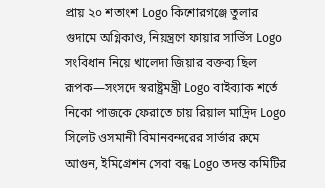প্রায় ২০ শতাংশ Logo কিশোরগঞ্জে তুলার গুদামে অগ্নিকাণ্ড, নিয়ন্ত্রণে ফায়ার সার্ভিস Logo সংবিধান নিয়ে খালেদা জিয়ার বক্তব্য ছিল রূপক—সংসদে স্বরাষ্ট্রমন্ত্রী Logo বাইব্যাক শর্তে নিকো পাজকে ফেরাতে চায় রিয়াল মাদ্রিদ Logo সিলেট ওসমানী বিমানবন্দরের সার্ভার রুমে আগুন, ইমিগ্রেশন সেবা বন্ধ Logo তদন্ত কমিটির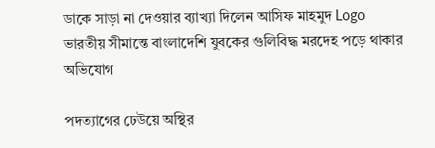ডাকে সাড়া না দেওয়ার ব্যাখ্যা দিলেন আসিফ মাহমুদ Logo ভারতীয় সীমান্তে বাংলাদেশি যুবকের গুলিবিদ্ধ মরদেহ পড়ে থাকার অভিযোগ

পদত্যাগের ঢেউয়ে অস্থির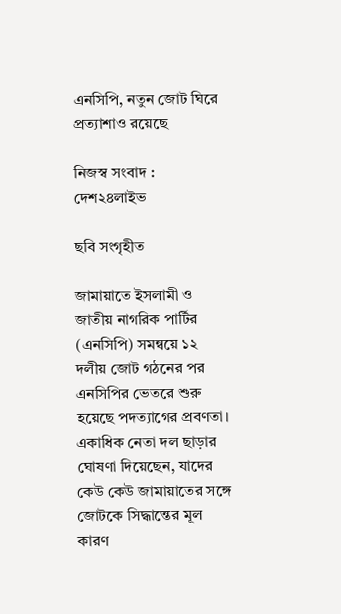এনসিপি, নতুন জোট ঘিরে প্রত্যাশাও রয়েছে

নিজস্ব সংবাদ : দেশ২৪লাইভ

ছবি সংগৃহীত

জামায়াতে ইসলামী ও জাতীয় নাগরিক পার্টির (এনসিপি) সমন্বয়ে ১২ দলীয় জোট গঠনের পর এনসিপির ভেতরে শুরু হয়েছে পদত্যাগের প্রবণতা। একাধিক নেতা দল ছাড়ার ঘোষণা দিয়েছেন, যাদের কেউ কেউ জামায়াতের সঙ্গে জোটকে সিদ্ধান্তের মূল কারণ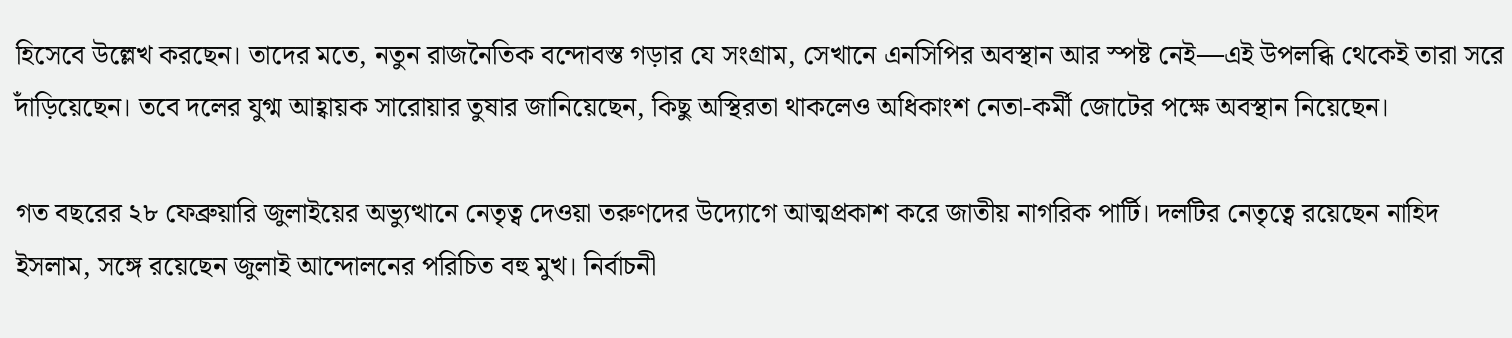হিসেবে উল্লেখ করছেন। তাদের মতে, নতুন রাজনৈতিক বন্দোবস্ত গড়ার যে সংগ্রাম, সেখানে এনসিপির অবস্থান আর স্পষ্ট নেই—এই উপলব্ধি থেকেই তারা সরে দাঁড়িয়েছেন। তবে দলের যুগ্ম আহ্বায়ক সারোয়ার তুষার জানিয়েছেন, কিছু অস্থিরতা থাকলেও অধিকাংশ নেতা-কর্মী জোটের পক্ষে অবস্থান নিয়েছেন।

গত বছরের ২৮ ফেব্রুয়ারি জুলাইয়ের অভ্যুত্থানে নেতৃত্ব দেওয়া তরুণদের উদ্যোগে আত্মপ্রকাশ করে জাতীয় নাগরিক পার্টি। দলটির নেতৃত্বে রয়েছেন নাহিদ ইসলাম, সঙ্গে রয়েছেন জুলাই আন্দোলনের পরিচিত বহু মুখ। নির্বাচনী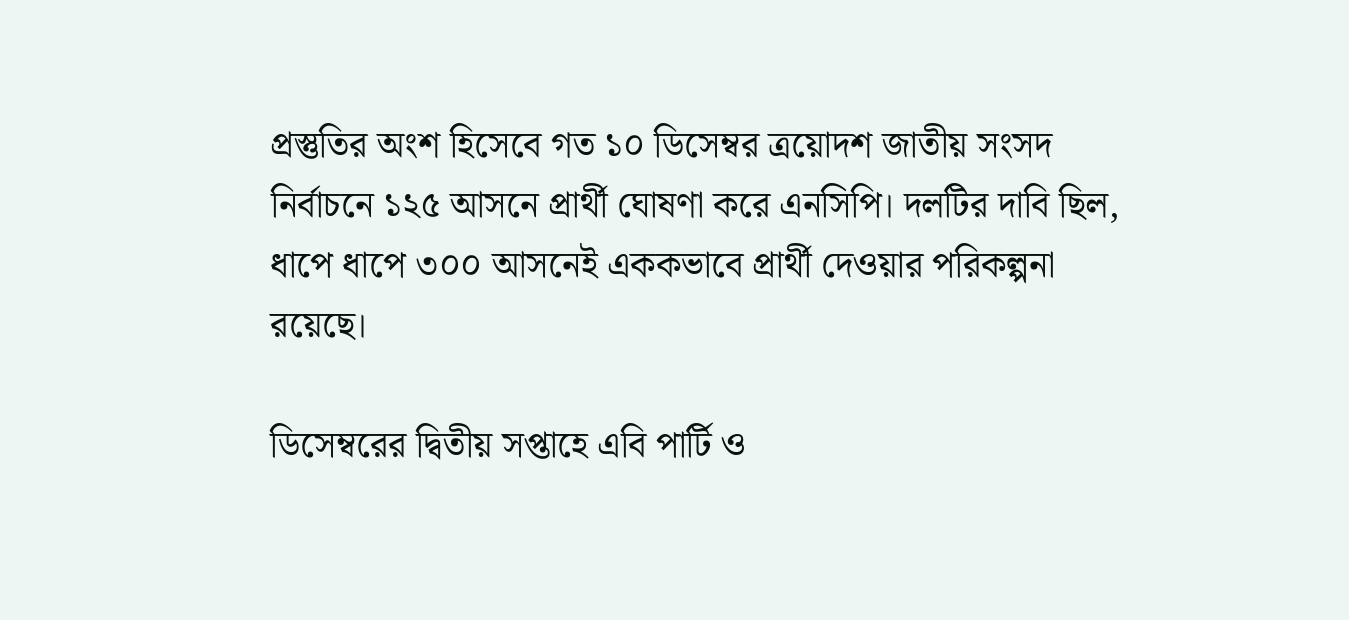প্রস্তুতির অংশ হিসেবে গত ১০ ডিসেম্বর ত্রয়োদশ জাতীয় সংসদ নির্বাচনে ১২৫ আসনে প্রার্থী ঘোষণা করে এনসিপি। দলটির দাবি ছিল, ধাপে ধাপে ৩০০ আসনেই এককভাবে প্রার্থী দেওয়ার পরিকল্পনা রয়েছে।

ডিসেম্বরের দ্বিতীয় সপ্তাহে এবি পার্টি ও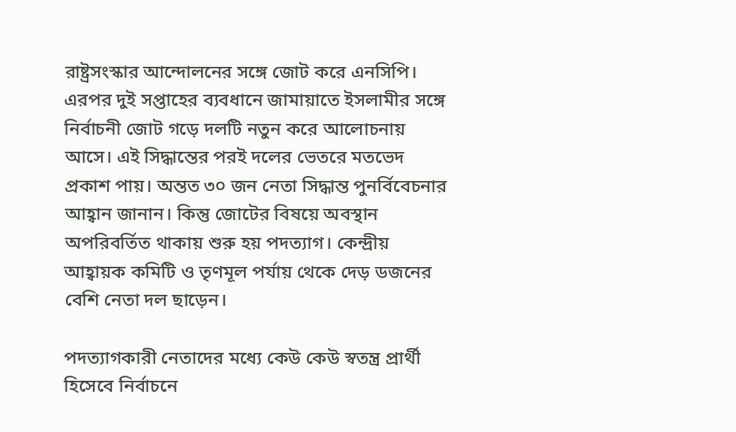রাষ্ট্রসংস্কার আন্দোলনের সঙ্গে জোট করে এনসিপি। এরপর দুই সপ্তাহের ব্যবধানে জামায়াতে ইসলামীর সঙ্গে নির্বাচনী জোট গড়ে দলটি নতুন করে আলোচনায় আসে। এই সিদ্ধান্তের পরই দলের ভেতরে মতভেদ প্রকাশ পায়। অন্তত ৩০ জন নেতা সিদ্ধান্ত পুনর্বিবেচনার আহ্বান জানান। কিন্তু জোটের বিষয়ে অবস্থান অপরিবর্তিত থাকায় শুরু হয় পদত্যাগ। কেন্দ্রীয় আহ্বায়ক কমিটি ও তৃণমূল পর্যায় থেকে দেড় ডজনের বেশি নেতা দল ছাড়েন।

পদত্যাগকারী নেতাদের মধ্যে কেউ কেউ স্বতন্ত্র প্রার্থী হিসেবে নির্বাচনে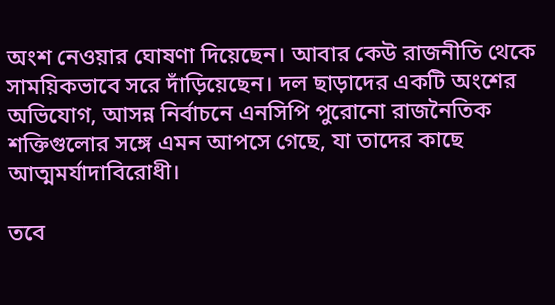অংশ নেওয়ার ঘোষণা দিয়েছেন। আবার কেউ রাজনীতি থেকে সাময়িকভাবে সরে দাঁড়িয়েছেন। দল ছাড়াদের একটি অংশের অভিযোগ, আসন্ন নির্বাচনে এনসিপি পুরোনো রাজনৈতিক শক্তিগুলোর সঙ্গে এমন আপসে গেছে, যা তাদের কাছে আত্মমর্যাদাবিরোধী।

তবে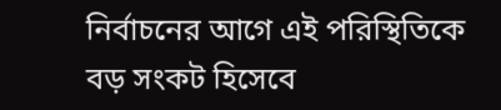নির্বাচনের আগে এই পরিস্থিতিকে বড় সংকট হিসেবে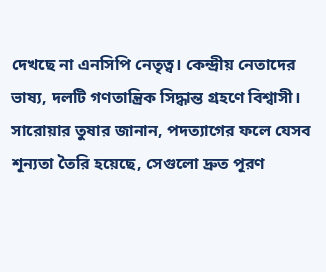দেখছে না এনসিপি নেতৃত্ব। কেন্দ্রীয় নেতাদের ভাষ্য, দলটি গণতান্ত্রিক সিদ্ধান্ত গ্রহণে বিশ্বাসী। সারোয়ার তুষার জানান, পদত্যাগের ফলে যেসব শূন্যতা তৈরি হয়েছে, সেগুলো দ্রুত পূরণ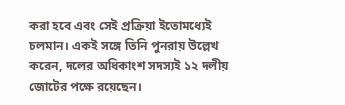করা হবে এবং সেই প্রক্রিয়া ইতোমধ্যেই চলমান। একই সঙ্গে তিনি পুনরায় উল্লেখ করেন, দলের অধিকাংশ সদস্যই ১২ দলীয় জোটের পক্ষে রয়েছেন।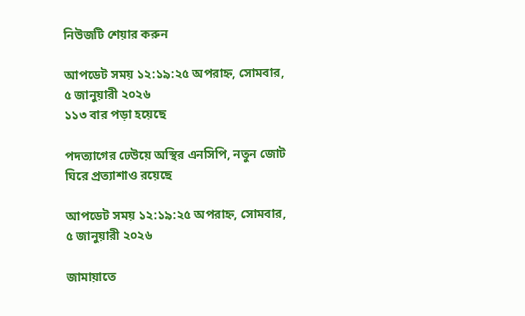নিউজটি শেয়ার করুন

আপডেট সময় ১২:১৯:২৫ অপরাহ্ন, সোমবার, ৫ জানুয়ারী ২০২৬
১১৩ বার পড়া হয়েছে

পদত্যাগের ঢেউয়ে অস্থির এনসিপি, নতুন জোট ঘিরে প্রত্যাশাও রয়েছে

আপডেট সময় ১২:১৯:২৫ অপরাহ্ন, সোমবার, ৫ জানুয়ারী ২০২৬

জামায়াতে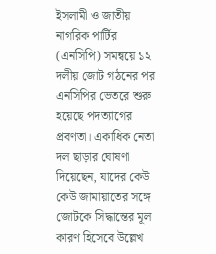ইসলামী ও জাতীয় নাগরিক পার্টির (এনসিপি) সমন্বয়ে ১২ দলীয় জোট গঠনের পর এনসিপির ভেতরে শুরু হয়েছে পদত্যাগের প্রবণতা। একাধিক নেতা দল ছাড়ার ঘোষণা দিয়েছেন, যাদের কেউ কেউ জামায়াতের সঙ্গে জোটকে সিদ্ধান্তের মূল কারণ হিসেবে উল্লেখ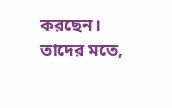করছেন। তাদের মতে,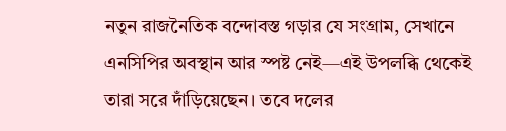নতুন রাজনৈতিক বন্দোবস্ত গড়ার যে সংগ্রাম, সেখানে এনসিপির অবস্থান আর স্পষ্ট নেই—এই উপলব্ধি থেকেই তারা সরে দাঁড়িয়েছেন। তবে দলের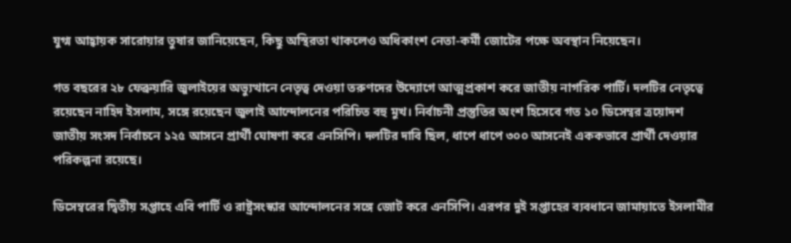যুগ্ম আহ্বায়ক সারোয়ার তুষার জানিয়েছেন, কিছু অস্থিরতা থাকলেও অধিকাংশ নেতা-কর্মী জোটের পক্ষে অবস্থান নিয়েছেন।

গত বছরের ২৮ ফেব্রুয়ারি জুলাইয়ের অভ্যুত্থানে নেতৃত্ব দেওয়া তরুণদের উদ্যোগে আত্মপ্রকাশ করে জাতীয় নাগরিক পার্টি। দলটির নেতৃত্বে রয়েছেন নাহিদ ইসলাম, সঙ্গে রয়েছেন জুলাই আন্দোলনের পরিচিত বহু মুখ। নির্বাচনী প্রস্তুতির অংশ হিসেবে গত ১০ ডিসেম্বর ত্রয়োদশ জাতীয় সংসদ নির্বাচনে ১২৫ আসনে প্রার্থী ঘোষণা করে এনসিপি। দলটির দাবি ছিল, ধাপে ধাপে ৩০০ আসনেই এককভাবে প্রার্থী দেওয়ার পরিকল্পনা রয়েছে।

ডিসেম্বরের দ্বিতীয় সপ্তাহে এবি পার্টি ও রাষ্ট্রসংস্কার আন্দোলনের সঙ্গে জোট করে এনসিপি। এরপর দুই সপ্তাহের ব্যবধানে জামায়াতে ইসলামীর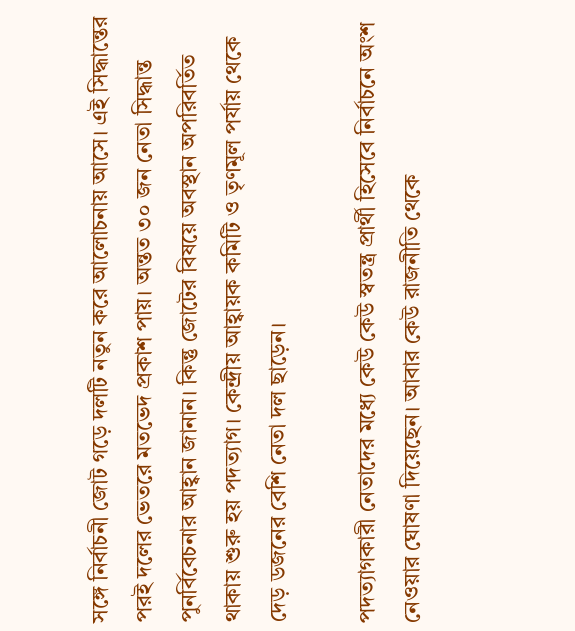সঙ্গে নির্বাচনী জোট গড়ে দলটি নতুন করে আলোচনায় আসে। এই সিদ্ধান্তের পরই দলের ভেতরে মতভেদ প্রকাশ পায়। অন্তত ৩০ জন নেতা সিদ্ধান্ত পুনর্বিবেচনার আহ্বান জানান। কিন্তু জোটের বিষয়ে অবস্থান অপরিবর্তিত থাকায় শুরু হয় পদত্যাগ। কেন্দ্রীয় আহ্বায়ক কমিটি ও তৃণমূল পর্যায় থেকে দেড় ডজনের বেশি নেতা দল ছাড়েন।

পদত্যাগকারী নেতাদের মধ্যে কেউ কেউ স্বতন্ত্র প্রার্থী হিসেবে নির্বাচনে অংশ নেওয়ার ঘোষণা দিয়েছেন। আবার কেউ রাজনীতি থেকে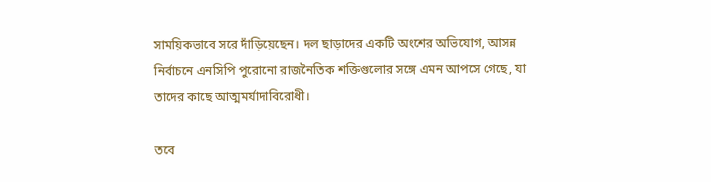সাময়িকভাবে সরে দাঁড়িয়েছেন। দল ছাড়াদের একটি অংশের অভিযোগ, আসন্ন নির্বাচনে এনসিপি পুরোনো রাজনৈতিক শক্তিগুলোর সঙ্গে এমন আপসে গেছে, যা তাদের কাছে আত্মমর্যাদাবিরোধী।

তবে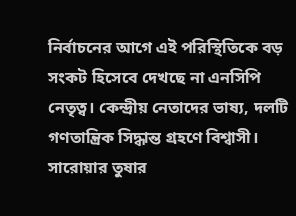নির্বাচনের আগে এই পরিস্থিতিকে বড় সংকট হিসেবে দেখছে না এনসিপি নেতৃত্ব। কেন্দ্রীয় নেতাদের ভাষ্য, দলটি গণতান্ত্রিক সিদ্ধান্ত গ্রহণে বিশ্বাসী। সারোয়ার তুষার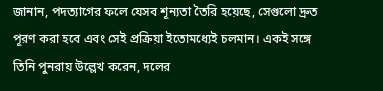জানান, পদত্যাগের ফলে যেসব শূন্যতা তৈরি হয়েছে, সেগুলো দ্রুত পূরণ করা হবে এবং সেই প্রক্রিয়া ইতোমধ্যেই চলমান। একই সঙ্গে তিনি পুনরায় উল্লেখ করেন, দলের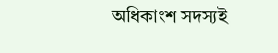অধিকাংশ সদস্যই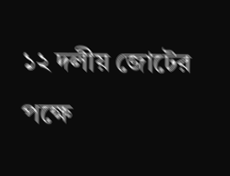১২ দলীয় জোটের পক্ষে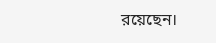রয়েছেন।